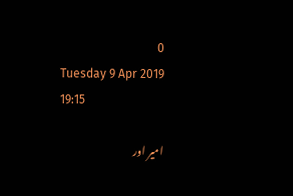0
Tuesday 9 Apr 2019 19:15

امیر اور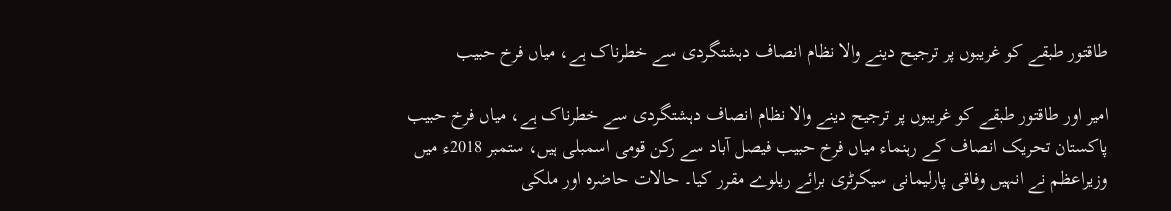طاقتور طبقے کو غریبوں پر ترجیح دینے والا نظام انصاف دہشتگردی سے خطرناک ہے، میاں فرخ حبیب

امیر اور طاقتور طبقے کو غریبوں پر ترجیح دینے والا نظام انصاف دہشتگردی سے خطرناک ہے، میاں فرخ حبیب
پاکستان تحریک انصاف کے رہنماء میاں فرخ حبیب فیصل آباد سے رکن قومی اسمبلی ہیں، ستمبر 2018ء میں وزیراعظم نے انہیں وفاقی پارلیمانی سیکرٹری برائے ریلوے مقرر کیا۔ حالات حاضرہ اور ملکی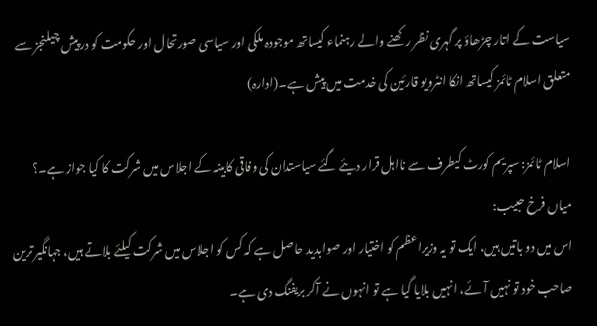سیاست کے اتار چڑھاؤ پر گہری نظر رکھنے والے رہنماء کیساتھ موجودہ ملکی اور سیاسی صورتحال اور حکومت کو درپیش چیلنجز سے متعلق اسلام ٹائمز کیساتھ انکا انٹرویو قارئین کی خدمت میں پیش ہے۔(ادارہ)

اسلام ٹائمز: سپریم کورٹ کیطرف سے نااہل قرار دیئے گئے سیاستدان کی وفاقی کابینہ کے اجلاس میں شرکت کا کیا جواز ہے۔؟
میاں فرخ حبیب:
اس میں دو باتیں ہیں، ایک تو یہ وزیراعظم کو اختیار اور صوابدید حاصل ہے کہ کس کو اجلاس میں شرکت کیلئے بلاتے ہیں، جہانگیر ترین صاحب خود تو نہیں آئے، انہیں بلایا گیا ہے تو انہوں نے آکر بریفنگ دی ہے۔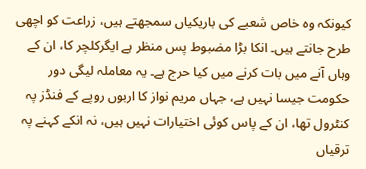کیونکہ وہ خاص شعبے کی باریکیاں سمجھتے ہیں، زراعت کو اچھی طرح جانتے ہیں۔ انکا بڑا مضبوط پس منظر ہے ایگرکلچر کا، ان کے وہاں آنے میں بات کرنے میں کیا حرج ہے۔ یہ معاملہ لیگی دور حکومت جیسا نہیں ہے، جہاں مریم نواز کا اربوں روپے کے فنڈز پہ کنٹرول تھا، ان کے پاس کوئی اختیارات نہیں ہیں، نہ انکے کہنے پہ ترقیاں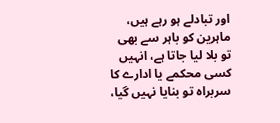اور تبادلے ہو رہے ہیں، ماہرین کو باہر سے بھی تو بلا لیا جاتا ہے، انہیں کسی محکمے یا ادارے کا سربراہ تو بنایا نہیں گیا،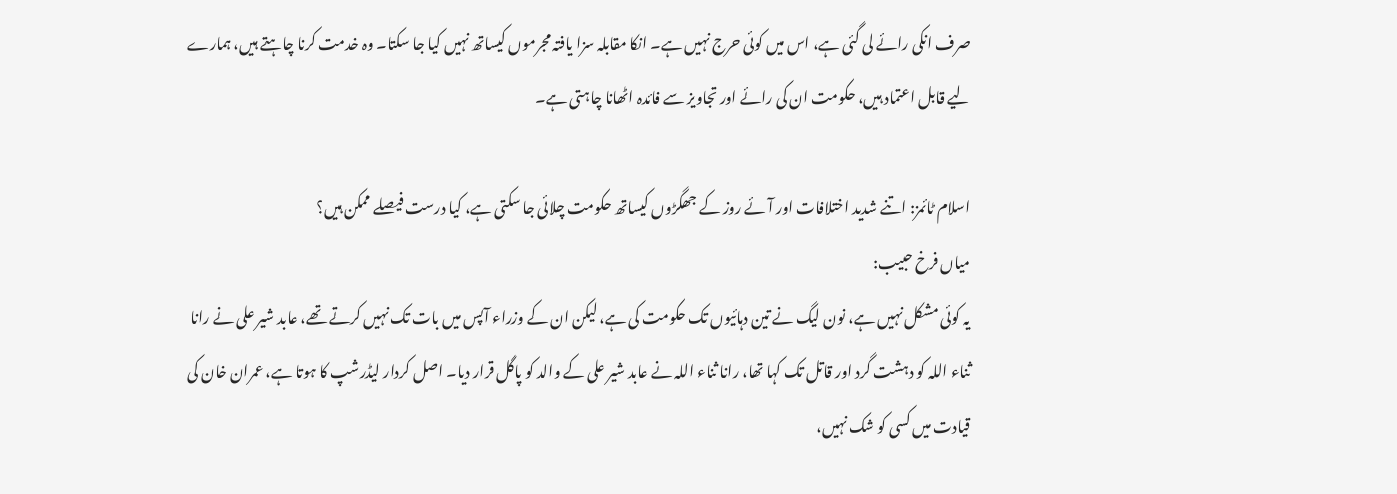صرف انکی رائے لی گئی ہے، اس میں کوئی حرج نہیں ہے۔ انکا مقابلہ سزا یافتہ مجرموں کیساتھ نہیں کیا جا سکتا۔ وہ خدمت کرنا چاہتے ہیں، ہمارے لیے قابل اعتماد ہیں، حکومت ان کی رائے اور تجاویز سے فائدہ اٹھانا چاہتی ہے۔

اسلام ٹائمز: اتنے شدید اختلافات اور آئے روز کے جھگڑوں کیساتھ حکومت چلائی جا سکتی ہے، کیا درست فیصلے ممکن ہیں؟
میاں فرخ حبیب:
یہ کوئی مشکل نہیں ہے، نون لیگ نے تین دہائیوں تک حکومت کی ہے، لیکن ان کے وزراء آپس میں بات تک نہیں کرتے تھے، عابد شیر علی نے رانا ثناء اللہ کو دہشت گرد اور قاتل تک کہا تھا، رانا ثناء اللہ نے عابد شیر علی کے والد کو پاگل قرار دیا۔ اصل کردار لیڈرشپ کا ہوتا ہے، عمران خان کی قیادت میں کسی کو شک نہیں،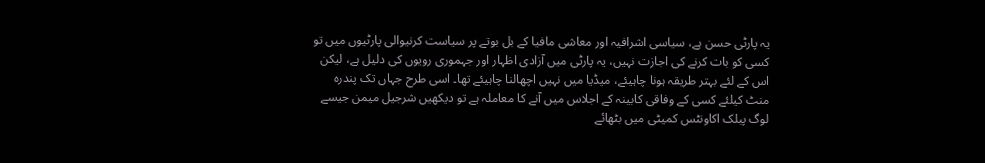یہ پارٹی حسن ہے، سیاسی اشرافیہ اور معاشی مافیا کے بل بوتے پر سیاست کرنیوالی پارٹیوں میں تو کسی کو بات کرنے کی اجازت نہیں، یہ پارٹی میں آزادی اظہار اور جہموری رویوں کی دلیل ہے، لیکن اس کے لئے بہتر طریقہ ہونا چاہیئے، میڈیا میں نہیں اچھالنا چاہیئے تھا۔ اسی طرح جہاں تک پندرہ منٹ کیلئے کسی کے وفاقی کابینہ کے اجلاس میں آنے کا معاملہ ہے تو دیکھیں شرجیل میمن جیسے لوگ پبلک اکاونٹس کمیٹی میں بٹھائے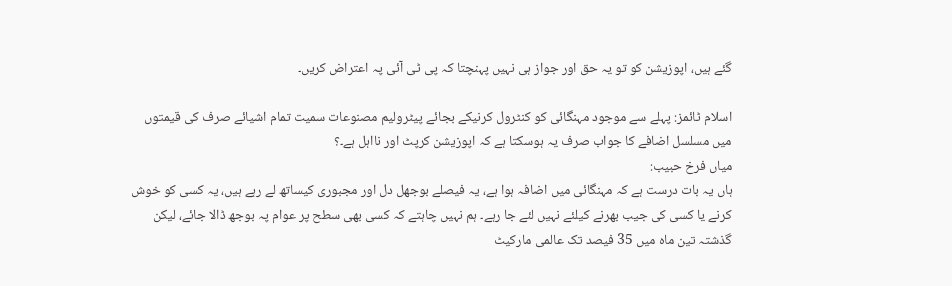گئے ہیں، اپوزیشن کو تو یہ حق اور جواز ہی نہیں پہنچتا کہ پی ٹی آئی پہ اعتراض کریں۔

اسلام ٹائمز: پہلے سے موجود مہنگائی کو کنٹرول کرنیکے بجائے پیٹرولیم مصنوعات سمیت تمام اشیائے صرف کی قیمتوں میں مسلسل اضافے کا جواب صرف یہ ہوسکتا ہے کہ اپوزیشن کرپٹ اور نااہل ہے۔؟
میاں فرخ حبیب:
ہاں یہ بات درست ہے کہ مہنگائی میں اضافہ ہوا ہے، یہ فیصلے بوجھل دل اور مجبوری کیساتھ لے رہے ہیں، یہ کسی کو خوش کرنے یا کسی کی جیب بھرنے کیلئے نہیں لئے جا رہے۔ ہم نہیں چاہتے کہ کسی بھی سطح پر عوام پہ بوجھ ڈالا جائے، لیکن گذشتہ تین ماہ میں 35 فیصد تک عالمی مارکیٹ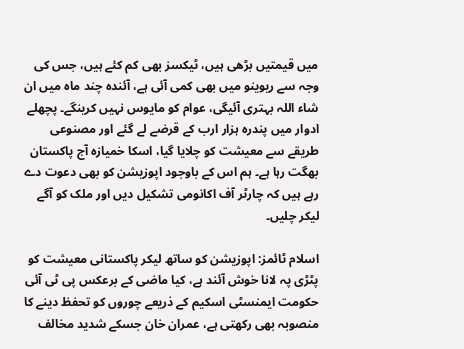میں قیمتیں بڑھی ہیں، ٹیکسز بھی کم کئے ہیں، جس کی وجہ سے ریوینو میں بھی کمی آئی ہے، آئندہ چند ماہ میں ان شاء اللہ بہتری آئیگی، عوام کو مایوس نہیں کرینگے۔ پچھلے ادوار میں پندرہ ہزار ارب کے قرضے لے گئے اور مصنوعی طریقے سے معیشت کو چلایا گیا، اسکا خمیازہ آج پاکستان بھگت رہا ہے۔ ہم اس کے باوجود اپوزیشن کو بھی دعوت دے رہے ہیں کہ چارٹر آف اکانومی تشکیل دیں اور ملک کو آگے لیکر چلیں۔

اسلام ٹائمز: اپوزیشن کو ساتھ لیکر پاکستانی معیشت کو پٹڑی پہ لانا خوش آئند ہے، کیا ماضی کے برعکس پی ٹی آئی حکومت ایمنسٹی اسکیم کے ذریعے چوروں کو تحفظ دینے کا منصوبہ بھی رکھتی ہے، عمران خان جسکے شدید مخالف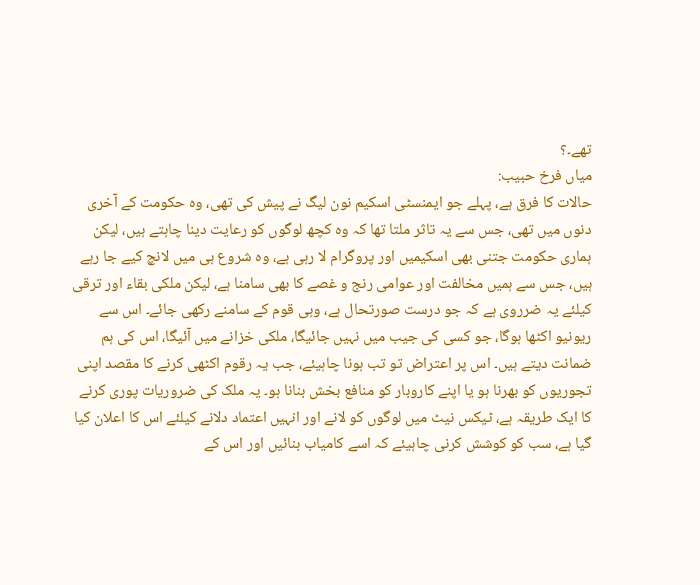تھے۔؟
میاں فرخ حبیب:
حالات کا فرق ہے، پہلے جو ایمنسٹی اسکیم نون لیگ نے پیش کی تھی، وہ حکومت کے آخری دنوں میں تھی، جس سے یہ تاثر ملتا تھا کہ وہ کچھ لوگوں کو رعایت دینا چاہتے ہیں، لیکن ہماری حکومت جتنی بھی اسکیمیں اور پروگرام لا رہی ہے، وہ شروع ہی میں لانچ کیے جا رہے ہیں، جس سے ہمیں مخالفت اور عوامی رنج و غصے کا بھی سامنا ہے، لیکن ملکی بقاء اور ترقی کیلئے یہ ضرروی ہے کہ جو درست صورتحال ہے، وہی قوم کے سامنے رکھی جائے۔ اس سے ریونیو اکٹھا ہوگا، جو کسی کی جیب میں نہیں جائیگا، ملکی خزانے میں آئیگا، اس کی ہم ضمانت دیتے ہیں۔ اس پر اعتراض تو تب ہونا چاہیئے، جب یہ رقوم اکٹھی کرنے کا مقصد اپنی تجوریوں کو بھرنا ہو یا اپنے کاروبار کو منافع بخش بنانا ہو۔ یہ ملک کی ضروریات پوری کرنے کا ایک طریقہ ہے، ٹیکس نیٹ میں لوگوں کو لانے اور انہیں اعتماد دلانے کیلئے اس کا اعلان کیا گیا ہے، سب کو کوشش کرنی چاہیئے کہ اسے کامیاب بنائیں اور اس کے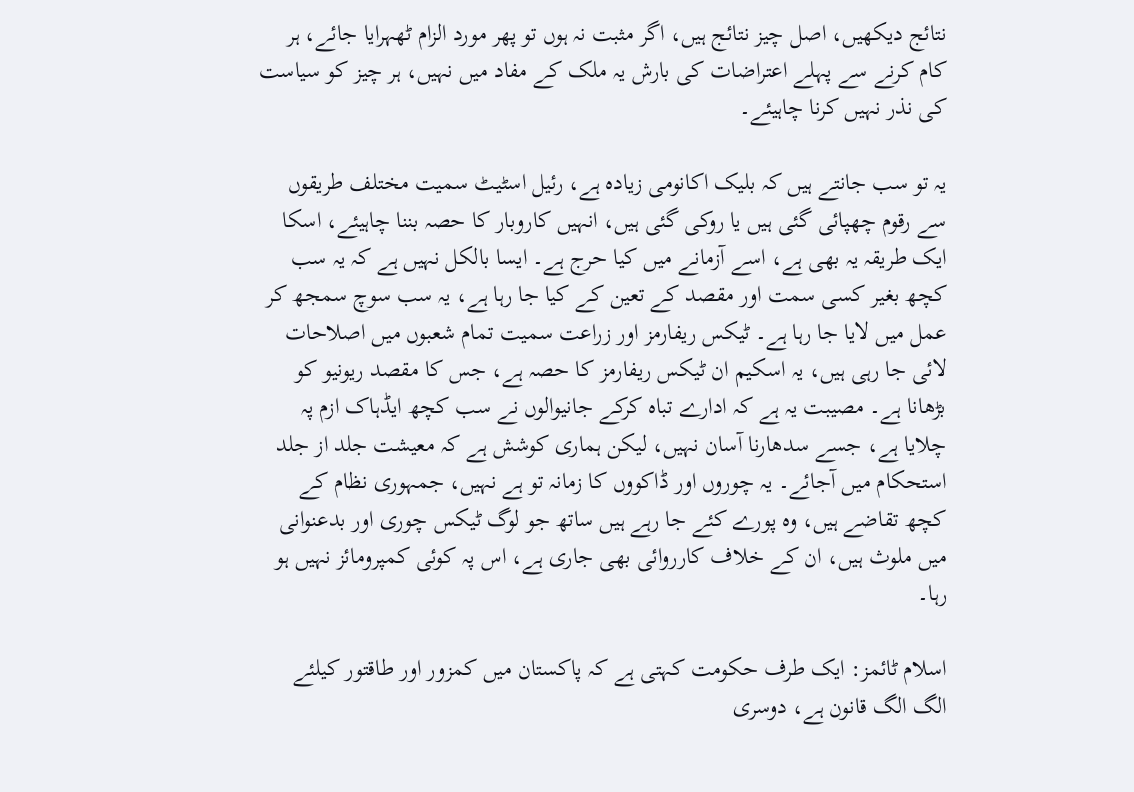نتائج دیکھیں، اصل چیز نتائج ہیں، اگر مثبت نہ ہوں تو پھر مورد الزام ٹھہرایا جائے، ہر کام کرنے سے پہلے اعتراضات کی بارش یہ ملک کے مفاد میں نہیں، ہر چیز کو سیاست کی نذر نہیں کرنا چاہیئے۔

یہ تو سب جانتے ہیں کہ بلیک اکانومی زیادہ ہے، رئیل اسٹیٹ سمیت مختلف طریقوں سے رقوم چھپائی گئی ہیں یا روکی گئی ہیں، انہیں کاروبار کا حصہ بننا چاہیئے، اسکا ایک طریقہ یہ بھی ہے، اسے آزمانے میں کیا حرج ہے۔ ایسا بالکل نہیں ہے کہ یہ سب کچھ بغیر کسی سمت اور مقصد کے تعین کے کیا جا رہا ہے، یہ سب سوچ سمجھ کر عمل میں لایا جا رہا ہے۔ ٹیکس ریفارمز اور زراعت سمیت تمام شعبوں میں اصلاحات لائی جا رہی ہیں، یہ اسکیم ان ٹیکس ریفارمز کا حصہ ہے، جس کا مقصد ریونیو کو بڑھانا ہے۔ مصیبت یہ ہے کہ ادارے تباہ کرکے جانیوالوں نے سب کچھ ایڈہاک ازم پہ چلایا ہے، جسے سدھارنا آسان نہیں، لیکن ہماری کوشش ہے کہ معیشت جلد از جلد استحکام میں آجائے۔ یہ چوروں اور ڈاکووں کا زمانہ تو ہے نہیں، جمہوری نظام کے کچھ تقاضے ہیں، وہ پورے کئے جا رہے ہیں ساتھ جو لوگ ٹیکس چوری اور بدعنوانی میں ملوث ہیں، ان کے خلاف کارروائی بھی جاری ہے، اس پہ کوئی کمپرومائز نہیں ہو رہا۔

اسلام ٹائمز: ایک طرف حکومت کہتی ہے کہ پاکستان میں کمزور اور طاقتور کیلئے الگ الگ قانون ہے، دوسری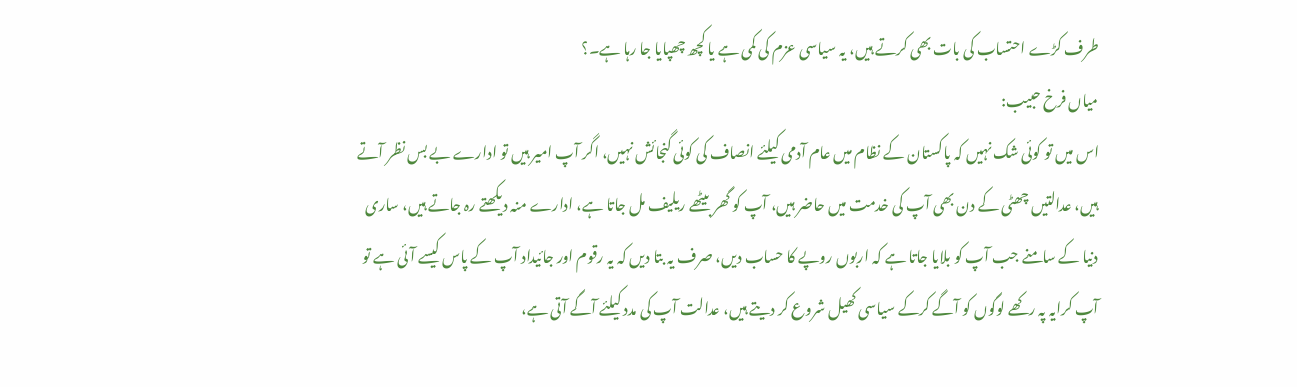طرف کڑے احتساب کی بات بھی کرتے ہیں، یہ سیاسی عزم کی کمی ہے یا کچھ چھپایا جا رہا ہے۔؟
میاں فرخ حبیب:
اس میں تو کوئی شک نہیں کہ پاکستان کے نظام میں عام آدمی کیلئے انصاف کی کوئی گنجائش نہیں، اگر آپ امیر ہیں تو ادارے بے بس نظر آتے ہیں، عدالتیں چھٹی کے دن بھی آپ کی خدمت میں حاضر ہیں، آپ کو گھر بیٹھے ریلیف مل جاتا ہے، ادارے منہ دیکھتے رہ جاتے ہیں، ساری دنیا کے سامنے جب آپ کو بلایا جاتا ہے کہ اربوں روپے کا حساب دیں، صرف یہ بتا دیں کہ یہ رقوم اور جائیداد آپ کے پاس کیسے آئی ہے تو آپ کرایہ پہ رکھے لوگوں کو آگے کرکے سیاسی کھیل شروع کر دیتے ہیں، عدالت آپ کی مدد کیلئے آگے آتی ہے،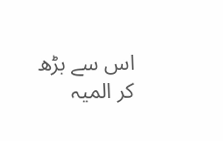اس سے بڑھ کر المیہ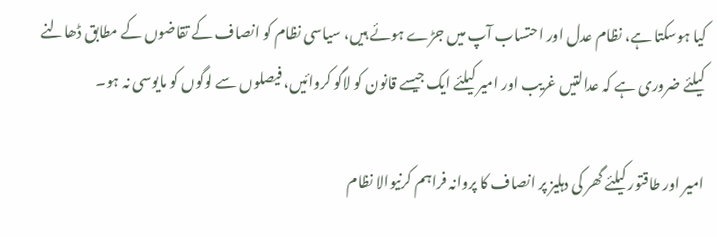کیا ہوسکتا ہے، نظام عدل اور احتساب آپ میں جڑے ہوئے ہیں، سیاسی نظام کو انصاف کے تقاضوں کے مطابق ڈھالنے کیلئے ضروری ہے کہ عدالتیں غریب اور امیر کیلئے ایک جیسے قانون کو لاگو کروائیں، فیصلوں سے لوگوں کو مایوسی نہ ہو۔

امیر اور طاقتور کیلئے گھر کی دہلیز پر انصاف کا پروانہ فراہم کرنیوالا نظام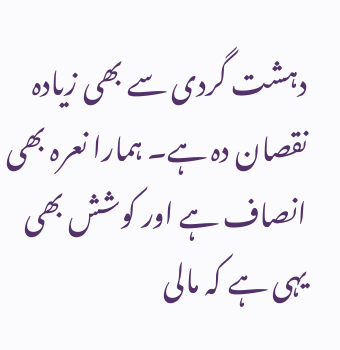دہشت گردی سے بھی زیادہ نقصان دہ ہے۔ ہمارا نعرہ بھی انصاف ہے اور کوشش بھی یہی ہے کہ مالی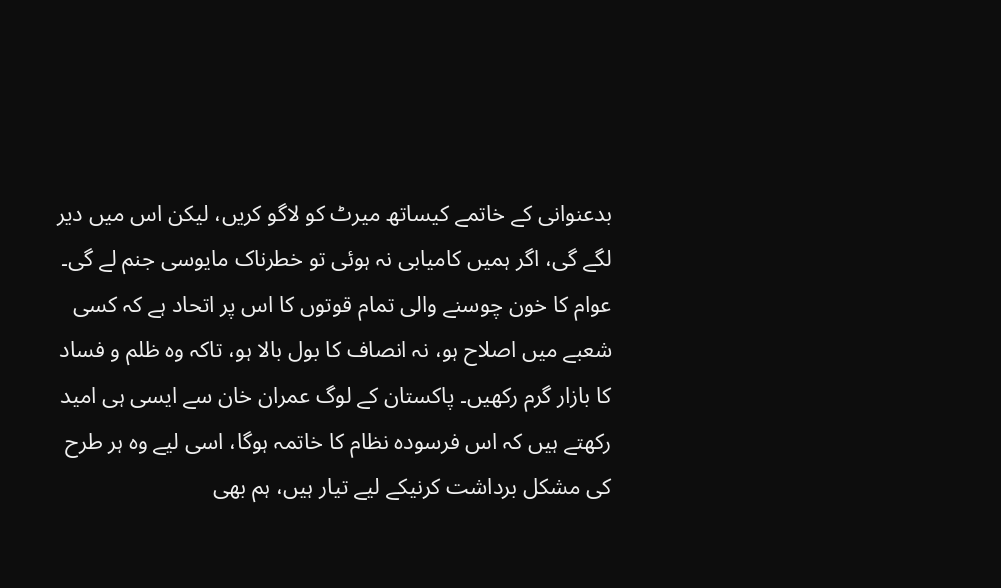بدعنوانی کے خاتمے کیساتھ میرٹ کو لاگو کریں، لیکن اس میں دیر لگے گی، اگر ہمیں کامیابی نہ ہوئی تو خطرناک مایوسی جنم لے گی۔ عوام کا خون چوسنے والی تمام قوتوں کا اس پر اتحاد ہے کہ کسی شعبے میں اصلاح ہو، نہ انصاف کا بول بالا ہو، تاکہ وہ ظلم و فساد کا بازار گرم رکھیں۔ پاکستان کے لوگ عمران خان سے ایسی ہی امید رکھتے ہیں کہ اس فرسودہ نظام کا خاتمہ ہوگا، اسی لیے وہ ہر طرح کی مشکل برداشت کرنیکے لیے تیار ہیں، ہم بھی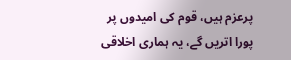پرعزم ہیں، قوم کی امیدوں پر پورا اتریں گے، یہ ہماری اخلاقی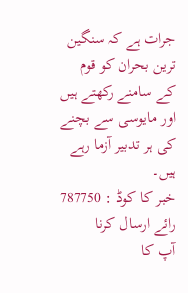جرات ہے کہ سنگین ترین بحران کو قوم کے سامنے رکھتے ہیں اور مایوسی سے بچنے کی ہر تدبیر آزما رہے ہیں۔
خبر کا کوڈ : 787750
رائے ارسال کرنا
آپ کا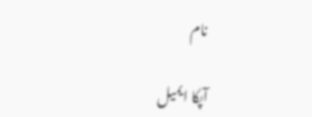نام

آپکا ایمیل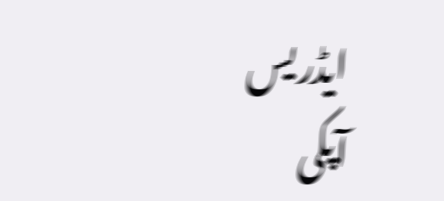ایڈریس
آپکی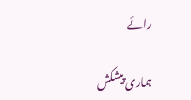رائے

ہماری پیشکش